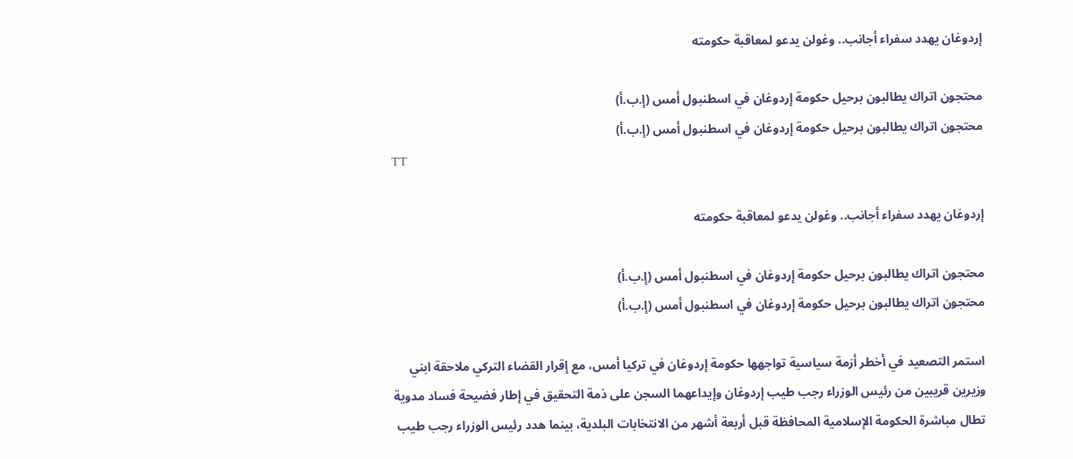إردوغان يهدد سفراء أجانب.. وغولن يدعو لمعاقبة حكومته

محتجون اتراك يطالبون برحيل حكومة إردوغان في اسطنبول أمس (إ.ب.أ)
محتجون اتراك يطالبون برحيل حكومة إردوغان في اسطنبول أمس (إ.ب.أ)
TT

إردوغان يهدد سفراء أجانب.. وغولن يدعو لمعاقبة حكومته

محتجون اتراك يطالبون برحيل حكومة إردوغان في اسطنبول أمس (إ.ب.أ)
محتجون اتراك يطالبون برحيل حكومة إردوغان في اسطنبول أمس (إ.ب.أ)

استمر التصعيد في أخطر أزمة سياسية تواجهها حكومة إردوغان في تركيا أمس، مع إقرار القضاء التركي ملاحقة ابني وزيرين قريبين من رئيس الوزراء رجب طيب إردوغان وإيداعهما السجن على ذمة التحقيق في إطار فضيحة فساد مدوية تطال مباشرة الحكومة الإسلامية المحافظة قبل أربعة أشهر من الانتخابات البلدية، بينما هدد رئيس الوزراء رجب طيب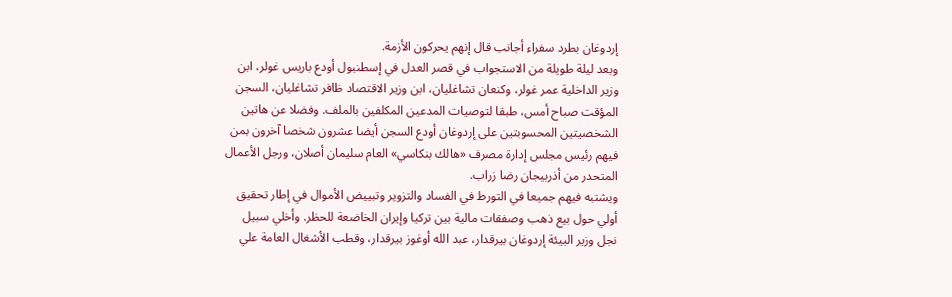إردوغان بطرد سفراء أجانب قال إنهم يحركون الأزمة.
وبعد ليلة طويلة من الاستجواب في قصر العدل في إسطنبول أودع باريس غولر، ابن وزير الداخلية عمر غولر، وكنعان تشاغليان، ابن وزير الاقتصاد ظافر تشاغليان، السجن المؤقت صباح أمس، طبقا لتوصيات المدعين المكلفين بالملف. وفضلا عن هاتين الشخصيتين المحسوبتين على إردوغان أودع السجن أيضا عشرون شخصا آخرون بمن فيهم رئيس مجلس إدارة مصرف «هالك بنكاسي» العام سليمان أصلان، ورجل الأعمال المتحدر من أذربيجان رضا زراب.
ويشتبه فيهم جميعا في التورط في الفساد والتزوير وتبييض الأموال في إطار تحقيق أولي حول بيع ذهب وصفقات مالية بين تركيا وإيران الخاضعة للحظر. وأخلي سبيل نجل وزير البيئة إردوغان بيرقدار، عبد الله أوغوز بيرقدار، وقطب الأشغال العامة علي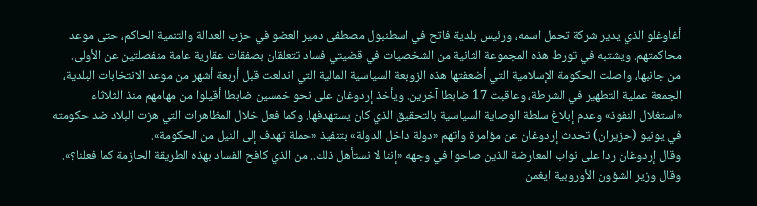أغاوغلو الذي يدير شركة تحمل اسمه، ورئيس بلدية فاتح في اسطنبول مصطفى دمير العضو في حزب العدالة والتنمية الحاكم، حتى موعد محاكمتهم. ويشتبه في تورط هذه المجموعة الثانية من الشخصيات في قضيتي فساد تتعلقان بصفقات عقارية عامة منفصلتين عن الأولى.
من جانبها، واصلت الحكومة الإسلامية التي أضعفتها هذه الزوبعة السياسية المالية التي اندلعت قبل أربعة أشهر من موعد الانتخابات البلدية، الجمعة عملية التطهير في الشرطة، وعاقبت 17 ضابطا آخرين. ويأخذ إردوغان على نحو خمسين ضابطا أقيلوا من مهامهم منذ الثلاثاء «استغلال النفوذ» وعدم إبلاغ سلطة الوصاية السياسية بالتحقيق الذي كان يستهدفها. وكما فعل خلال المظاهرات التي هزت البلاد ضد حكومته في يونيو (حزيران) تحدث إردوغان عن مؤامرة واتهم «دولة داخل الدولة» بتنفيذ «حملة تهدف إلى النيل من الحكومة».
وقال إردوغان ردا على نواب المعارضة الذين صاحوا في وجهه «إننا لا نستأهل ذلك.. من الذي كافح الفساد بهذه الطريقة الحازمة كما فعلنا؟». وقال وزير الشؤون الأوروبية ايغمن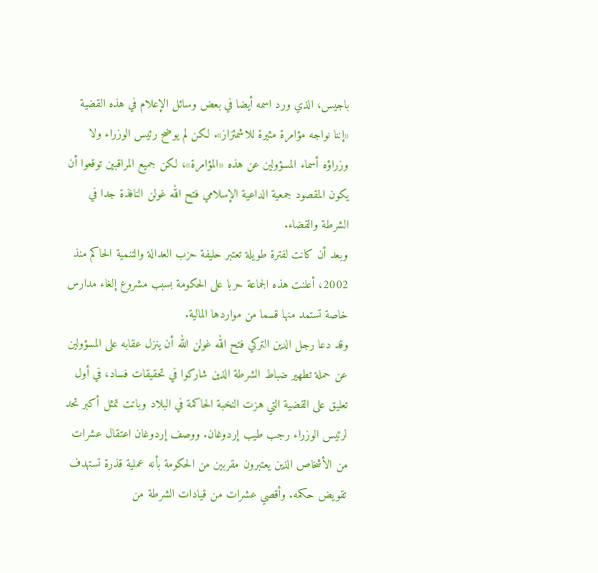باجيس، الذي ورد اسمه أيضا في بعض وسائل الإعلام في هذه القضية «إننا نواجه مؤامرة مثيرة للاشمئزاز». لكن لم يوضح رئيس الوزراء ولا وزراؤه أسماء المسؤولين عن هذه «المؤامرة»، لكن جميع المراقبين توقعوا أن يكون المقصود جمعية الداعية الإسلامي فتح الله غولن النافذة جدا في الشرطة والقضاء.
وبعد أن كانت لفترة طويلة تعتبر حليفة حزب العدالة والتنمية الحاكم منذ 2002، أعلنت هذه الجماعة حربا على الحكومة بسبب مشروع إلغاء مدارس خاصة تستمد منها قسما من مواردها المالية.
وقد دعا رجل الدين التركي فتح الله غولن الله أن ينزل عقابه على المسؤولين عن حملة تطهير ضباط الشرطة الذين شاركوا في تحقيقات فساد، في أول تعليق على القضية التي هزت النخبة الحاكمة في البلاد وباتت تمثل أكبر تحد لرئيس الوزراء رجب طيب إردوغان. ووصف إردوغان اعتقال عشرات من الأشخاص الذين يعتبرون مقربين من الحكومة بأنه عملية قذرة تستهدف تقويض حكمه. وأقصي عشرات من قيادات الشرطة من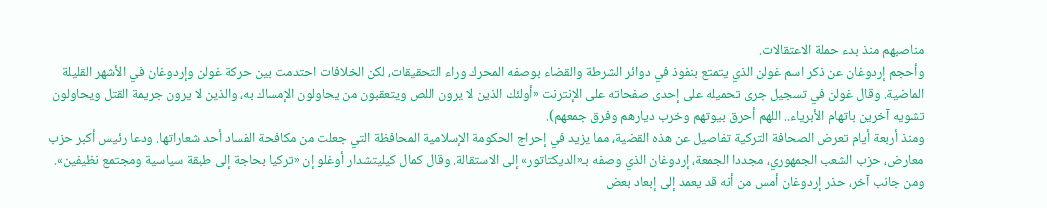مناصبهم منذ بدء حملة الاعتقالات.
وأحجم إردوغان عن ذكر اسم غولن الذي يتمتع بنفوذ في دوائر الشرطة والقضاء بوصفه المحرك وراء التحقيقات، لكن الخلافات احتدمت بين حركة غولن وإردوغان في الأشهر القليلة الماضية. وقال غولن في تسجيل جرى تحميله على إحدى صفحاته على الإنترنت «أولئك الذين لا يرون اللص ويتعقبون من يحاولون الإمساك به، والذين لا يرون جريمة القتل ويحاولون تشويه آخرين باتهام الأبرياء.. اللهم أحرق بيوتهم وخرب ديارهم وفرق جمعهم).
ومنذ أربعة أيام تعرض الصحافة التركية تفاصيل عن هذه القضية، مما يزيد في إحراج الحكومة الإسلامية المحافظة التي جعلت من مكافحة الفساد أحد شعاراتها. ودعا رئيس أكبر حزب معارض، حزب الشعب الجمهوري، مجددا الجمعة، إردوغان الذي وصفه بـ«الديكتاتور» إلى الاستقالة. وقال كمال كيليتشدار أوغلو إن «تركيا بحاجة إلى طبقة سياسية ومجتمع نظيفين».
ومن جانب آخر، حذر إردوغان أمس من أنه قد يعمد إلى إبعاد بعض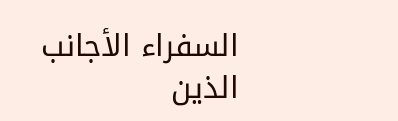السفراء الأجانب الذين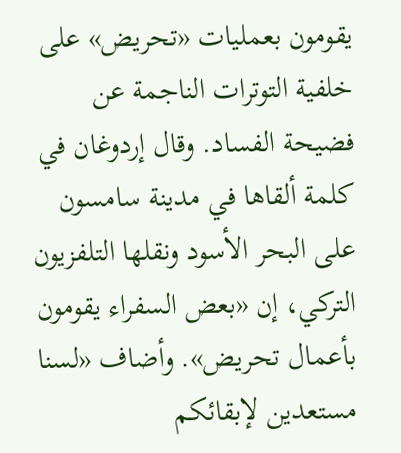يقومون بعمليات «تحريض» على خلفية التوترات الناجمة عن فضيحة الفساد. وقال إردوغان في كلمة ألقاها في مدينة سامسون على البحر الأسود ونقلها التلفزيون التركي، إن «بعض السفراء يقومون بأعمال تحريض». وأضاف «لسنا مستعدين لإبقائكم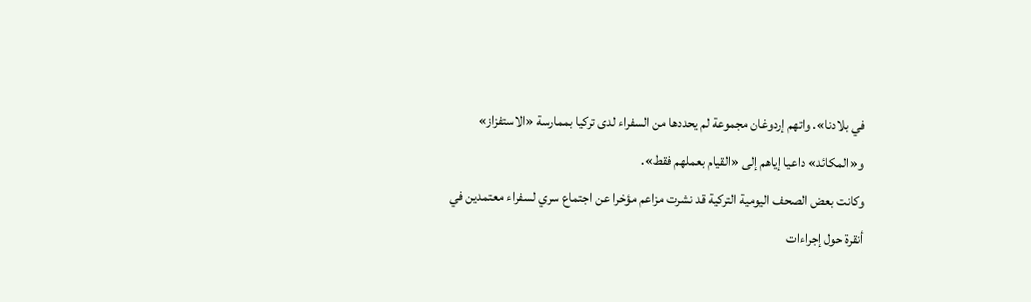في بلادنا». واتهم إردوغان مجموعة لم يحددها من السفراء لدى تركيا بممارسة «الاستفزاز» و«المكائد» داعيا إياهم إلى «القيام بعملهم فقط».
وكانت بعض الصحف اليومية التركية قد نشرت مزاعم مؤخرا عن اجتماع سري لسفراء معتمدين في أنقرة حول إجراءات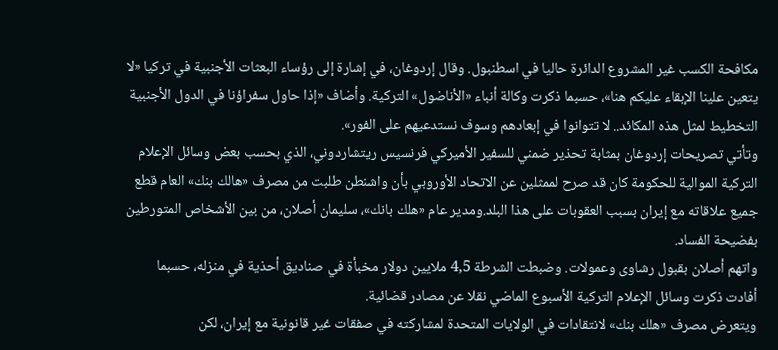مكافحة الكسب غير المشروع الدائرة حاليا في اسطنبول. وقال إردوغان، في إشارة إلى رؤساء البعثات الأجنبية في تركيا «لا يتعين علينا الإبقاء عليكم هنا»، حسبما ذكرت وكالة أنباء «الأناضول» التركية. وأضاف «إذا حاول سفراؤنا في الدول الأجنبية التخطيط لمثل هذه المكائد.. لا تتوانوا في إبعادهم وسوف نستدعيهم على الفور».
وتأتي تصريحات إردوغان بمثابة تحذير ضمني للسفير الأميركي فرنسيس ريتشاردوني، الذي بحسب بعض وسائل الإعلام التركية الموالية للحكومة كان قد صرح لممثلين عن الاتحاد الأوروبي بأن واشنطن طلبت من مصرف «هالك بنك» العام قطع جميع علاقاته مع إيران بسبب العقوبات على هذا البلد.ومدير عام «هلك بانك»، سليمان أصلان، من بين الأشخاص المتورطين بفضيحة الفساد.
واتهم أصلان بقبول رشاوى وعمولات. وضبطت الشرطة 4,5 ملايين دولار مخبأة في صناديق أحذية في منزله، حسبما أفادت ذكرت وسائل الإعلام التركية الأسبوع الماضي نقلا عن مصادر قضائية.
ويتعرض مصرف «هلك بنك» لانتقادات في الولايات المتحدة لمشاركته في صفقات غير قانونية مع إيران، لكن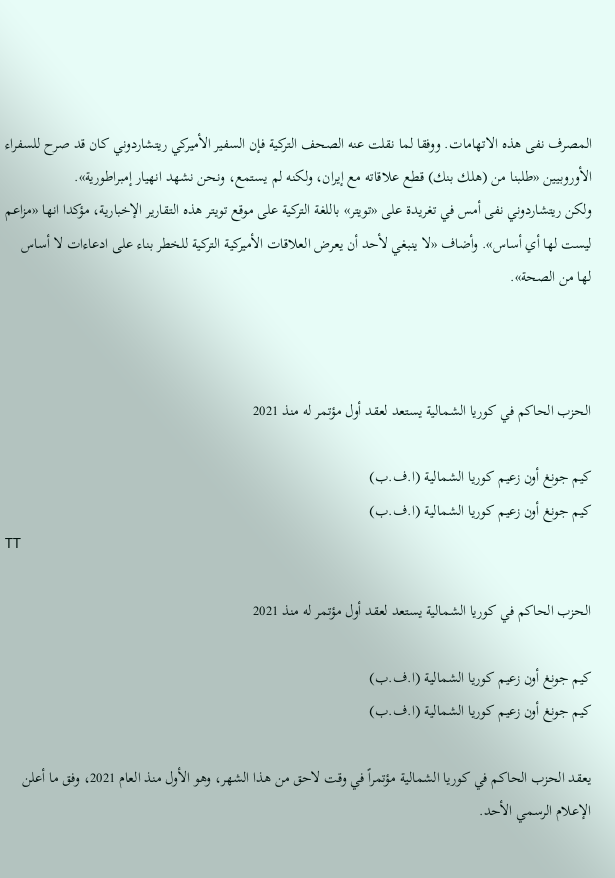المصرف نفى هذه الاتهامات. ووفقا لما نقلت عنه الصحف التركية فإن السفير الأميركي ريتشاردوني كان قد صرح للسفراء الأوروبيين «طلبنا من (هلك بنك) قطع علاقاته مع إيران، ولكنه لم يستمع، ونحن نشهد انهيار إمبراطورية».
ولكن ريتشاردوني نفى أمس في تغريدة على «تويتر» باللغة التركية على موقع تويتر هذه التقارير الإخبارية، مؤكدا انها «مزاعم ليست لها أي أساس». وأضاف «لا ينبغي لأحد أن يعرض العلاقات الأميركية التركية للخطر بناء على ادعاءات لا أساس لها من الصحة».



الحزب الحاكم في كوريا الشمالية يستعد لعقد أول مؤتمر له منذ 2021

كيم جونغ أون زعيم كوريا الشمالية (ا.ف.ب)
كيم جونغ أون زعيم كوريا الشمالية (ا.ف.ب)
TT

الحزب الحاكم في كوريا الشمالية يستعد لعقد أول مؤتمر له منذ 2021

كيم جونغ أون زعيم كوريا الشمالية (ا.ف.ب)
كيم جونغ أون زعيم كوريا الشمالية (ا.ف.ب)

يعقد الحزب الحاكم في كوريا الشمالية مؤتمراً في وقت لاحق من هذا الشهر، وهو الأول منذ العام 2021، وفق ما أعلن الإعلام الرسمي الأحد.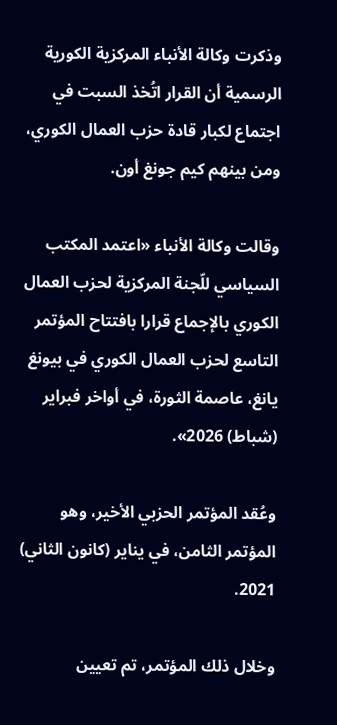وذكرت وكالة الأنباء المركزية الكورية الرسمية أن القرار اتُخذ السبت في اجتماع لكبار قادة حزب العمال الكوري، ومن بينهم كيم جونغ أون.

وقالت وكالة الأنباء «اعتمد المكتب السياسي للّجنة المركزية لحزب العمال الكوري بالإجماع قرارا بافتتاح المؤتمر التاسع لحزب العمال الكوري في بيونغ يانغ، عاصمة الثورة، في أواخر فبراير (شباط) 2026».

وعُقد المؤتمر الحزبي الأخير، وهو المؤتمر الثامن، في يناير (كانون الثاني) 2021.

وخلال ذلك المؤتمر، تم تعيين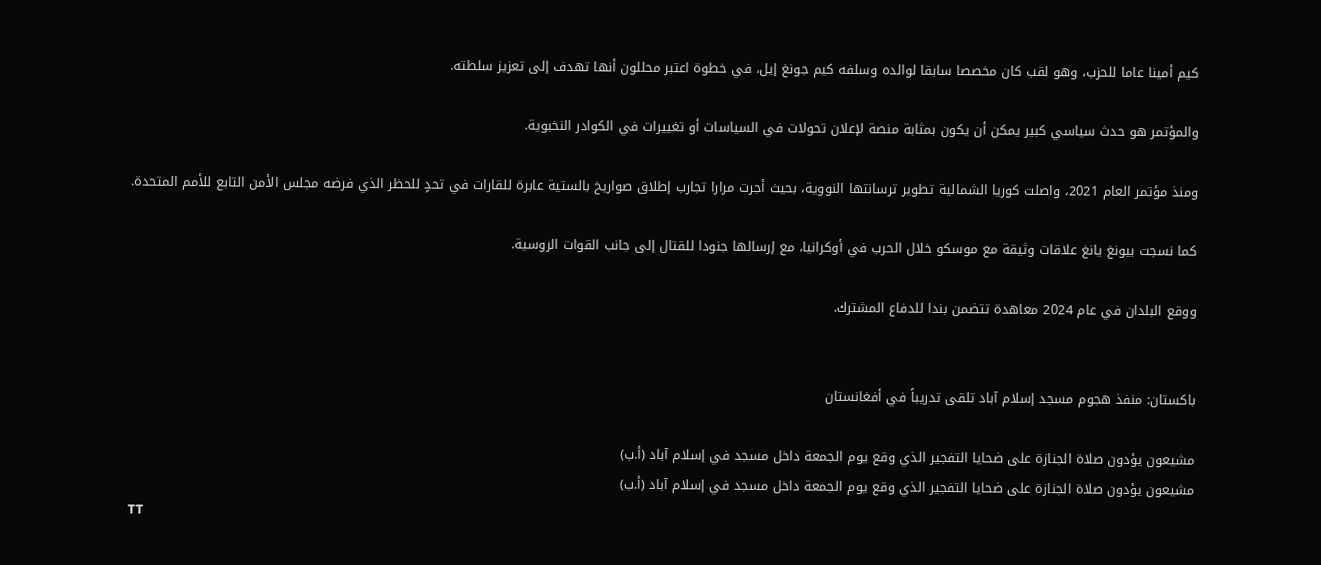كيم أمينا عاما للحزب، وهو لقب كان مخصصا سابقا لوالده وسلفه كيم جونغ إيل، في خطوة اعتبر محللون أنها تهدف إلى تعزيز سلطته.

والمؤتمر هو حدث سياسي كبير يمكن أن يكون بمثابة منصة لإعلان تحولات في السياسات أو تغييرات في الكوادر النخبوية.

ومنذ مؤتمر العام 2021، واصلت كوريا الشمالية تطوير ترسانتها النووية، بحيث أجرت مرارا تجارب إطلاق صواريخ بالستية عابرة للقارات في تحدٍ للحظر الذي فرضه مجلس الأمن التابع للأمم المتحدة.

كما نسجت بيونغ يانغ علاقات وثيقة مع موسكو خلال الحرب في أوكرانيا، مع إرسالها جنودا للقتال إلى جانب القوات الروسية.

ووقع البلدان في عام 2024 معاهدة تتضمن بندا للدفاع المشترك.


باكستان: منفذ هجوم مسجد إسلام آباد تلقى تدريباً في أفغانستان

مشيعون يؤدون صلاة الجنازة على ضحايا التفجير الذي وقع يوم الجمعة داخل مسجد في إسلام آباد (أ.ب)
مشيعون يؤدون صلاة الجنازة على ضحايا التفجير الذي وقع يوم الجمعة داخل مسجد في إسلام آباد (أ.ب)
TT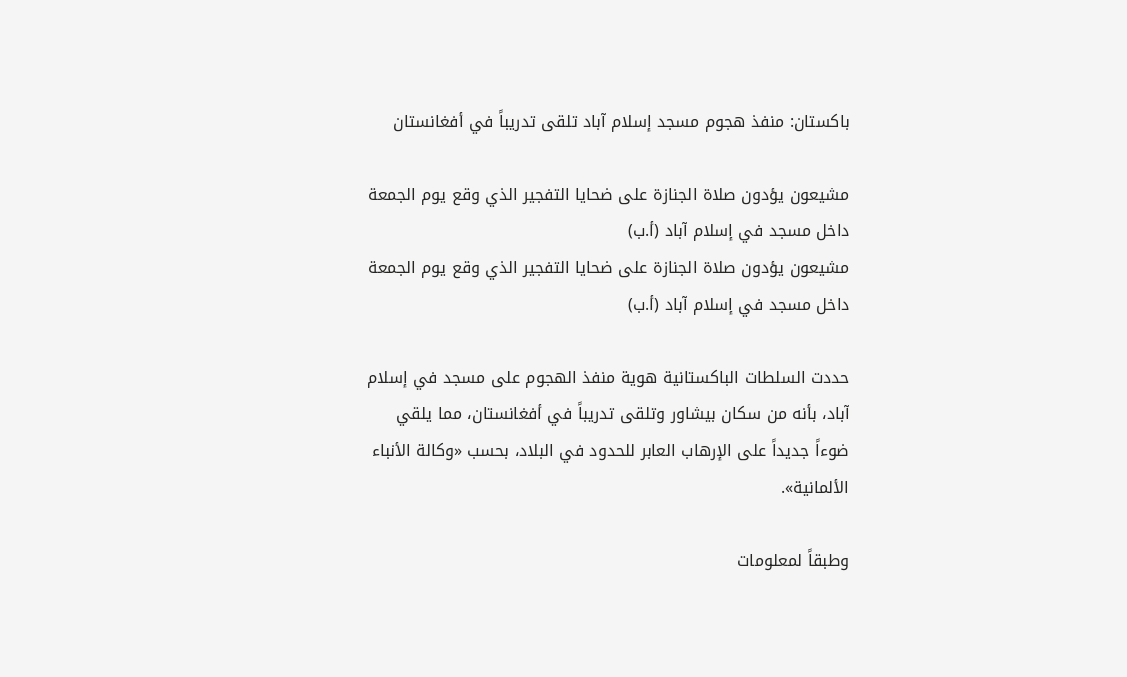باكستان: منفذ هجوم مسجد إسلام آباد تلقى تدريباً في أفغانستان

مشيعون يؤدون صلاة الجنازة على ضحايا التفجير الذي وقع يوم الجمعة داخل مسجد في إسلام آباد (أ.ب)
مشيعون يؤدون صلاة الجنازة على ضحايا التفجير الذي وقع يوم الجمعة داخل مسجد في إسلام آباد (أ.ب)

حددت السلطات الباكستانية هوية منفذ الهجوم على مسجد في إسلام آباد، بأنه من سكان بيشاور وتلقى تدريباً في أفغانستان، مما يلقي ضوءاً جديداً على الإرهاب العابر للحدود في البلاد، بحسب «وكالة الأنباء الألمانية».

وطبقاً لمعلومات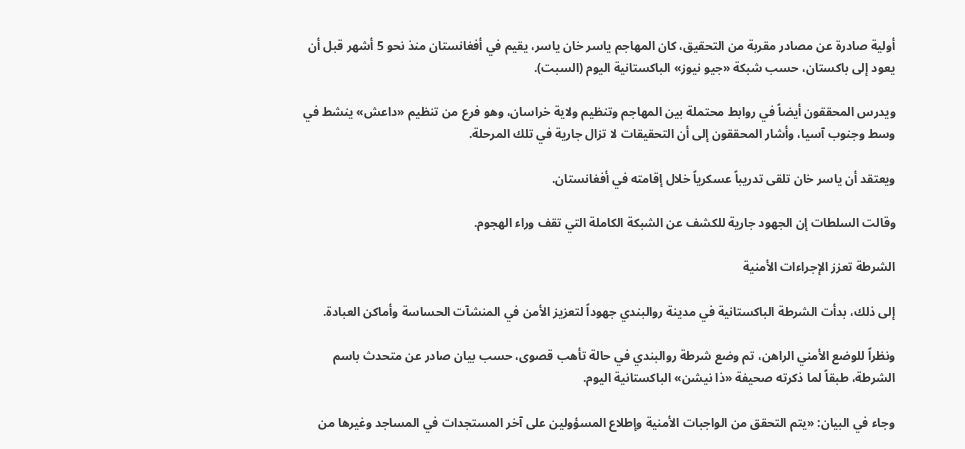أولية صادرة عن مصادر مقربة من التحقيق، كان المهاجم ياسر خان ياسر، يقيم في أفغانستان منذ نحو 5 أشهر قبل أن يعود إلى باكستان، حسب شبكة «جيو نيوز» الباكستانية اليوم (السبت).

ويدرس المحققون أيضاً في روابط محتملة بين المهاجم وتنظيم ولاية خراسان، وهو فرع من تنظيم «داعش» ينشط في وسط وجنوب آسيا، وأشار المحققون إلى أن التحقيقات لا تزال جارية في تلك المرحلة.

ويعتقد أن ياسر خان تلقى تدريباً عسكرياً خلال إقامته في أفغانستان.

وقالت السلطات إن الجهود جارية للكشف عن الشبكة الكاملة التي تقف وراء الهجوم.

الشرطة تعزز الإجراءات الأمنية

إلى ذلك، بدأت الشرطة الباكستانية في مدينة روالبندي جهوداً لتعزيز الأمن في المنشآت الحساسة وأماكن العبادة.

ونظراً للوضع الأمني الراهن، تم وضع شرطة روالبندي في حالة تأهب قصوى، حسب بيان صادر عن متحدث باسم الشرطة، طبقاً لما ذكرته صحيفة «ذا نيشن» الباكستانية اليوم.

وجاء في البيان: «يتم التحقق من الواجبات الأمنية وإطلاع المسؤولين على آخر المستجدات في المساجد وغيرها من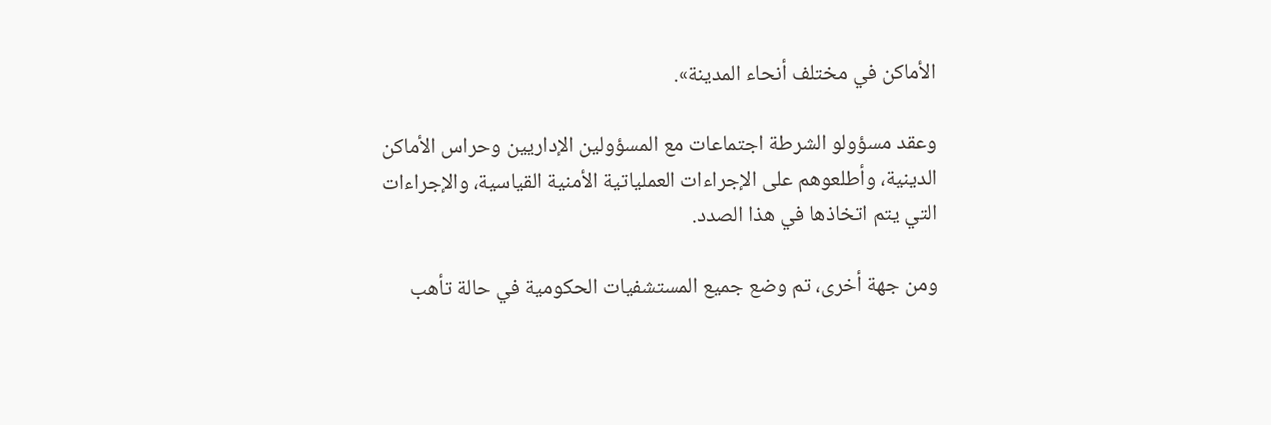الأماكن في مختلف أنحاء المدينة».

وعقد مسؤولو الشرطة اجتماعات مع المسؤولين الإداريين وحراس الأماكن الدينية، وأطلعوهم على الإجراءات العملياتية الأمنية القياسية، والإجراءات التي يتم اتخاذها في هذا الصدد.

ومن جهة أخرى، تم وضع جميع المستشفيات الحكومية في حالة تأهب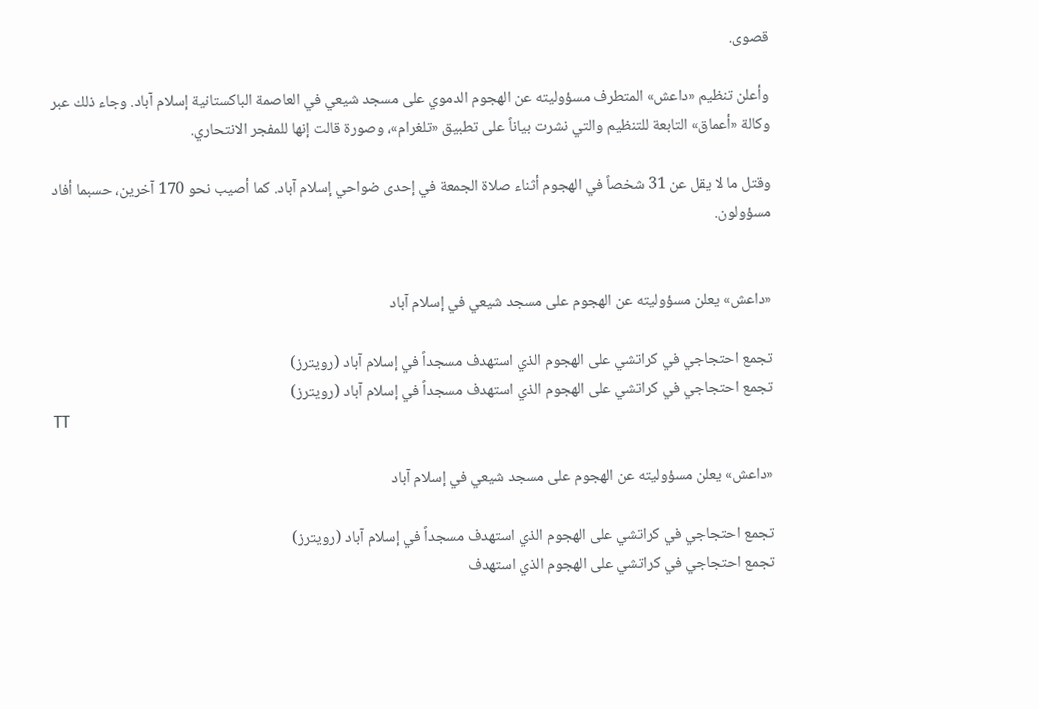قصوى.

وأعلن تنظيم «داعش» المتطرف مسؤوليته عن الهجوم الدموي على مسجد شيعي في العاصمة الباكستانية إسلام آباد. وجاء ذلك عبر وكالة «أعماق» التابعة للتنظيم والتي نشرت بياناً على تطبيق «تلغرام»، وصورة قالت إنها للمفجر الانتحاري.

وقتل ما لا يقل عن 31 شخصاً في الهجوم أثناء صلاة الجمعة في إحدى ضواحي إسلام آباد. كما أصيب نحو 170 آخرين، حسبما أفاد مسؤولون.


«داعش» يعلن مسؤوليته عن الهجوم على مسجد شيعي في إسلام آباد

تجمع احتجاجي في كراتشي على الهجوم الذي استهدف مسجداً في إسلام آباد (رويترز)
تجمع احتجاجي في كراتشي على الهجوم الذي استهدف مسجداً في إسلام آباد (رويترز)
TT

«داعش» يعلن مسؤوليته عن الهجوم على مسجد شيعي في إسلام آباد

تجمع احتجاجي في كراتشي على الهجوم الذي استهدف مسجداً في إسلام آباد (رويترز)
تجمع احتجاجي في كراتشي على الهجوم الذي استهدف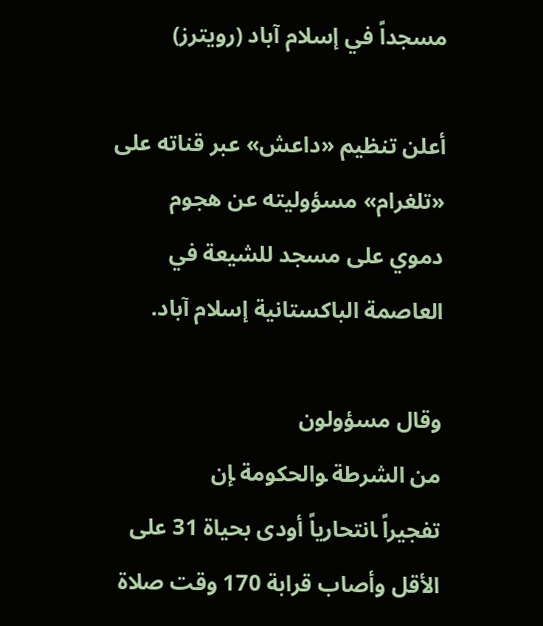مسجداً في إسلام آباد (رويترز)

أعلن تنظيم «داعش» عبر قناته على «تلغرام» مسؤوليته ‌عن ‌هجوم دموي ‌على مسجد للشيعة في العاصمة الباكستانية إسلام آباد.

وقال مسؤولون من ‌الشرطة ‍والحكومة ‍إن تفجيراً ‍انتحارياً أودى بحياة 31 على الأقل وأصاب قرابة 170 وقت صلاة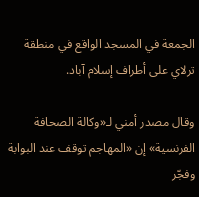الجمعة في المسجد الواقع في منطقة ترلاي على أطراف إسلام آباد.

وقال مصدر أمني لـ«وكالة الصحافة الفرنسية» إن «المهاجم توقف عند البوابة وفجّر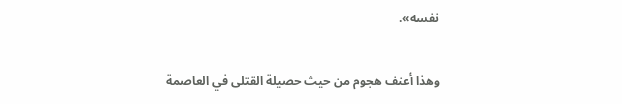نفسه».

وهذا أعنف هجوم من حيث حصيلة القتلى في العاصمة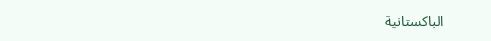الباكستانية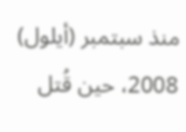منذ سبتمبر (أيلول) 2008، حين قُتل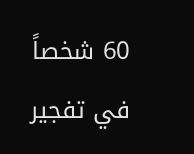60 شخصاً في تفجير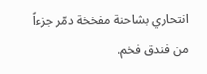انتحاري بشاحنة مفخخة دمّر جزءاً من فندق فخم.